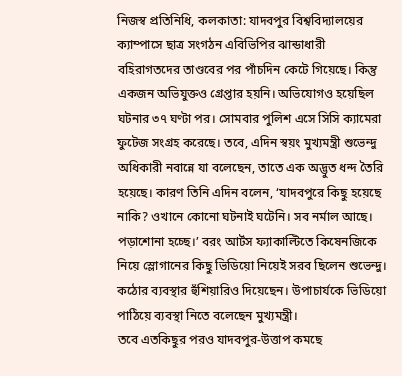নিজস্ব প্রতিনিধি, কলকাতা: যাদবপুর বিশ্ববিদ্যালয়ের ক্যাম্পাসে ছাত্র সংগঠন এবিভিপির ঝান্ডাধারী বহিরাগতদের তাণ্ডবের পর পাঁচদিন কেটে গিয়েছে। কিন্তু একজন অভিযুক্তও গ্রেপ্তার হয়নি। অভিযোগও হয়েছিল ঘটনার ৩৭ ঘণ্টা পর। সোমবার পুলিশ এসে সিসি ক্যামেরা ফুটেজ সংগ্রহ করেছে। তবে, এদিন স্বয়ং মুখ্যমন্ত্রী শুভেন্দু অধিকারী নবান্নে যা বলেছেন, তাতে এক অদ্ভুত ধন্দ তৈরি হয়েছে। কারণ তিনি এদিন বলেন, ‘যাদবপুরে কিছু হয়েছে নাকি? ওখানে কোনো ঘটনাই ঘটেনি। সব নর্মাল আছে। পড়াশোনা হচ্ছে।’ বরং আর্টস ফ্যাকাল্টিতে কিষেনজিকে নিয়ে স্লোগানের কিছু ভিডিয়ো নিয়েই সরব ছিলেন শুভেন্দু। কঠোর ব্যবস্থার হুঁশিয়ারিও দিয়েছেন। উপাচার্যকে ভিডিয়ো পাঠিয়ে ব্যবস্থা নিতে বলেছেন মুখ্যমন্ত্রী।
তবে এতকিছুর পরও যাদবপুর-উত্তাপ কমছে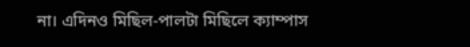না। এদিনও মিছিল-পালটা মিছিলে ক্যাম্পাস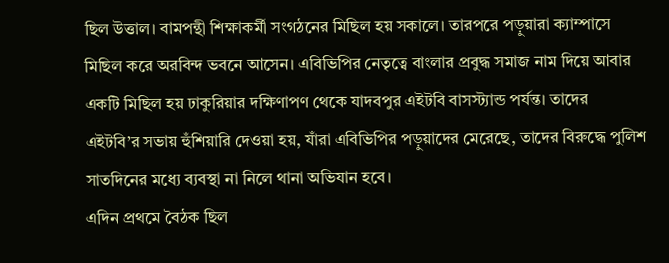ছিল উত্তাল। বামপন্থী শিক্ষাকর্মী সংগঠনের মিছিল হয় সকালে। তারপরে পড়ুয়ারা ক্যাম্পাসে মিছিল করে অরবিন্দ ভবনে আসেন। এবিভিপির নেতৃত্বে বাংলার প্রবুদ্ধ সমাজ নাম দিয়ে আবার একটি মিছিল হয় ঢাকুরিয়ার দক্ষিণাপণ থেকে যাদবপুর এইটবি বাসস্ট্যান্ড পর্যন্ত। তাদের এইটবি’র সভায় হুঁশিয়ারি দেওয়া হয়, যাঁরা এবিভিপির পড়ুয়াদের মেরেছে, তাদের বিরুদ্ধে পুলিশ সাতদিনের মধ্যে ব্যবস্থা না নিলে থানা অভিযান হবে।
এদিন প্রথমে বৈঠক ছিল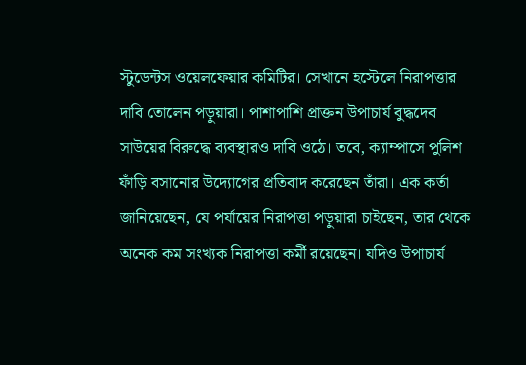স্টুডেন্টস ওয়েলফেয়ার কমিটির। সেখানে হস্টেলে নিরাপত্তার দাবি তোলেন পড়ুয়ারা। পাশাপাশি প্রাক্তন উপাচার্য বুদ্ধদেব সাউয়ের বিরুদ্ধে ব্যবস্থারও দাবি ওঠে। তবে, ক্যাম্পাসে পুলিশ ফাঁড়ি বসানোর উদ্যোগের প্রতিবাদ করেছেন তাঁরা। এক কর্তা জানিয়েছেন, যে পর্যায়ের নিরাপত্তা পড়ুয়ারা চাইছেন, তার থেকে অনেক কম সংখ্যক নিরাপত্তা কর্মী রয়েছেন। যদিও উপাচার্য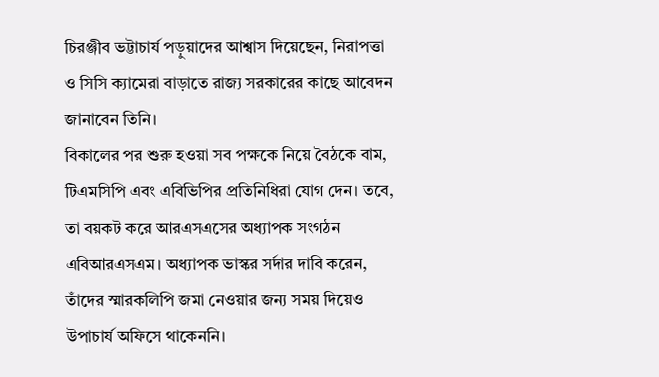চিরঞ্জীব ভট্টাচার্য পড়ুয়াদের আশ্বাস দিয়েছেন, নিরাপত্তা ও সিসি ক্যামেরা বাড়াতে রাজ্য সরকারের কাছে আবেদন জানাবেন তিনি।
বিকালের পর শুরু হওয়া সব পক্ষকে নিয়ে বৈঠকে বাম, টিএমসিপি এবং এবিভিপির প্রতিনিধিরা যোগ দেন। তবে, তা বয়কট করে আরএসএসের অধ্যাপক সংগঠন এবিআরএসএম। অধ্যাপক ভাস্কর সর্দার দাবি করেন, তাঁদের স্মারকলিপি জমা নেওয়ার জন্য সময় দিয়েও উপাচার্য অফিসে থাকেননি।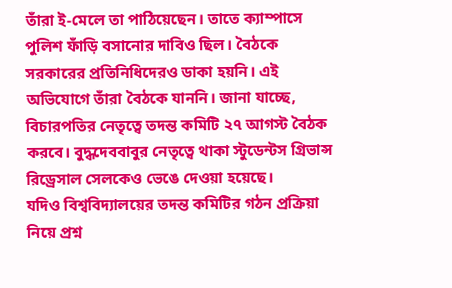তাঁরা ই-মেলে তা পাঠিয়েছেন। তাতে ক্যাম্পাসে পুলিশ ফাঁড়ি বসানোর দাবিও ছিল। বৈঠকে সরকারের প্রতিনিধিদেরও ডাকা হয়নি। এই অভিযোগে তাঁরা বৈঠকে যাননি। জানা যাচ্ছে, বিচারপতির নেতৃত্বে তদন্ত কমিটি ২৭ আগস্ট বৈঠক করবে। বুদ্ধদেববাবুর নেতৃত্বে থাকা স্টুডেন্টস গ্রিভান্স রিড্রেসাল সেলকেও ভেঙে দেওয়া হয়েছে।
যদিও বিশ্ববিদ্যালয়ের তদন্ত কমিটির গঠন প্রক্রিয়া নিয়ে প্রশ্ন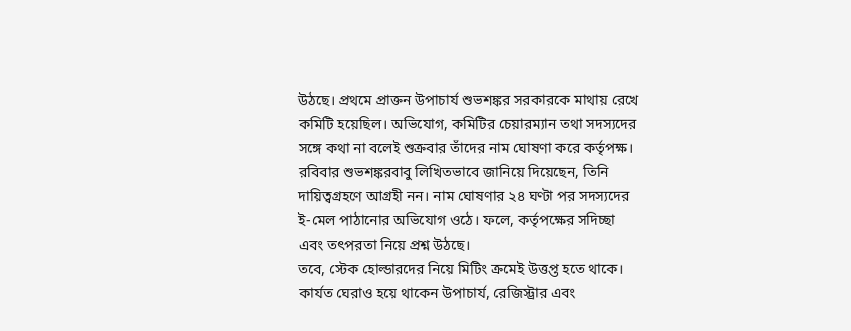উঠছে। প্রথমে প্রাক্তন উপাচার্য শুভশঙ্কর সরকারকে মাথায় রেখে কমিটি হয়েছিল। অভিযোগ, কমিটির চেয়ারম্যান তথা সদস্যদের সঙ্গে কথা না বলেই শুক্রবার তাঁদের নাম ঘোষণা করে কর্তৃপক্ষ। রবিবার শুভশঙ্করবাবু লিখিতভাবে জানিয়ে দিয়েছেন, তিনি দায়িত্বগ্রহণে আগ্রহী নন। নাম ঘোষণার ২৪ ঘণ্টা পর সদস্যদের ই-মেল পাঠানোর অভিযোগ ওঠে। ফলে, কর্তৃপক্ষের সদিচ্ছা এবং তৎপরতা নিয়ে প্রশ্ন উঠছে।
তবে, স্টেক হোল্ডারদের নিয়ে মিটিং ক্রমেই উত্তপ্ত হতে থাকে। কার্যত ঘেরাও হয়ে থাকেন উপাচার্য, রেজিস্ট্রার এবং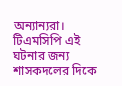অন্যান্যরা। টিএমসিপি এই ঘটনার জন্য শাসকদলের দিকে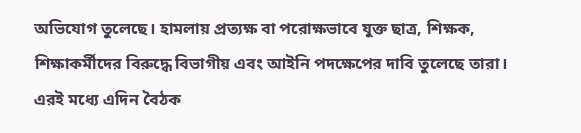অভিযোগ তুলেছে। হামলায় প্রত্যক্ষ বা পরোক্ষভাবে যুক্ত ছাত্র, শিক্ষক, শিক্ষাকর্মীদের বিরুদ্ধে বিভাগীয় এবং আইনি পদক্ষেপের দাবি তুলেছে তারা। এরই মধ্যে এদিন বৈঠক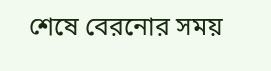শেষে বেরনোর সময়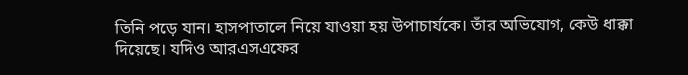তিনি পড়ে যান। হাসপাতালে নিয়ে যাওয়া হয় উপাচার্যকে। তাঁর অভিযোগ, কেউ ধাক্কা দিয়েছে। যদিও আরএসএফের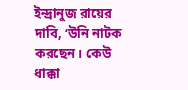ইন্দ্রানুজ রায়ের দাবি, ‘উনি নাটক করছেন। কেউ ধাক্কা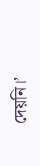দেয়নি।’